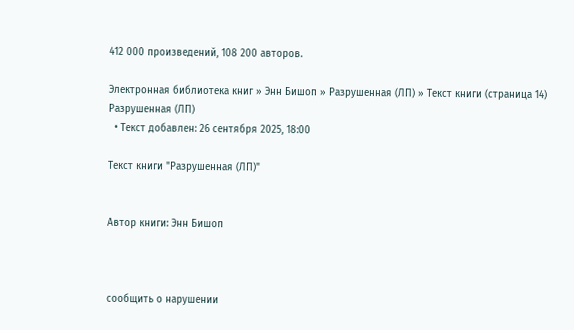412 000 произведений, 108 200 авторов.

Электронная библиотека книг » Энн Бишоп » Разрушенная (ЛП) » Текст книги (страница 14)
Разрушенная (ЛП)
  • Текст добавлен: 26 сентября 2025, 18:00

Текст книги "Разрушенная (ЛП)"


Автор книги: Энн Бишоп



сообщить о нарушении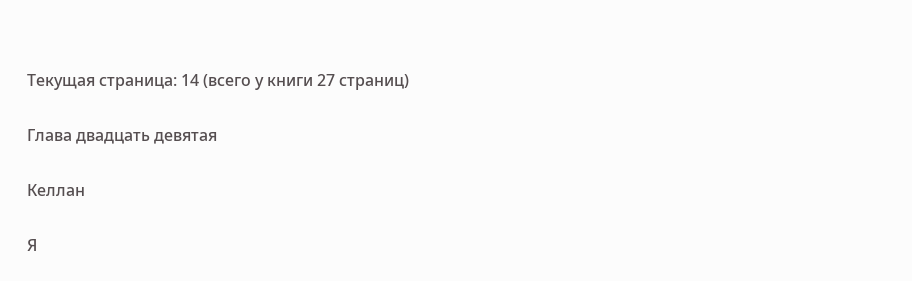Текущая страница: 14 (всего у книги 27 страниц)

Глава двадцать девятая

Келлан

Я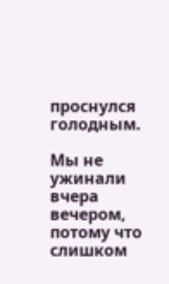проснулся голодным.

Мы не ужинали вчера вечером, потому что слишком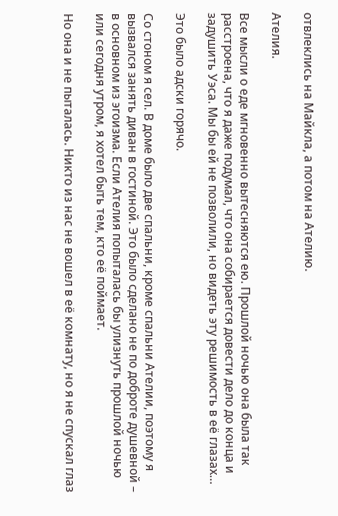отвлеклись на Майкла, а потом на Ателию.

Ателия.

Все мысли о еде мгновенно вытесняются ею. Прошлой ночью она была так расстроена, что я даже подумал, что она собирается довести дело до конца и задушить Уэса. Мы бы ей не позволили, но видеть эту решимость в её глазах…

Это было адски горячо.

Со стоном я сел. В доме было две спальни, кроме спальни Ателии, поэтому я вызвался занять диван в гостиной. Это было сделано не по доброте душевной – в основном из эгоизма. Если Ателия попыталась бы улизнуть прошлой ночью или сегодня утром, я хотел быть тем, кто её поймает.

Но она и не пыталась. Никто из нас не вошел в её комнату, но я не спускал глаз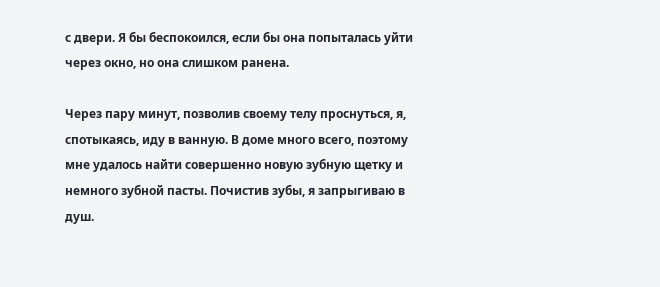с двери. Я бы беспокоился, если бы она попыталась уйти через окно, но она слишком ранена.

Через пару минут, позволив своему телу проснуться, я, спотыкаясь, иду в ванную. В доме много всего, поэтому мне удалось найти совершенно новую зубную щетку и немного зубной пасты. Почистив зубы, я запрыгиваю в душ.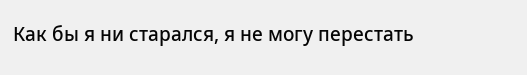Как бы я ни старался, я не могу перестать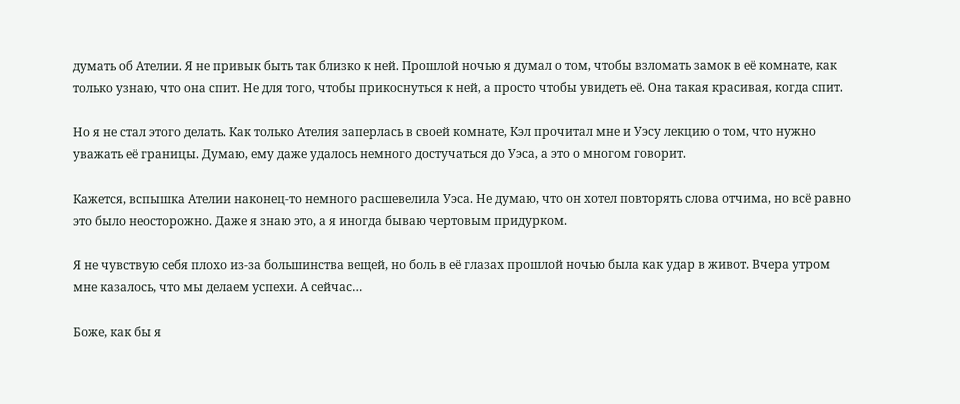думать об Ателии. Я не привык быть так близко к ней. Прошлой ночью я думал о том, чтобы взломать замок в её комнате, как только узнаю, что она спит. Не для того, чтобы прикоснуться к ней, а просто чтобы увидеть её. Она такая красивая, когда спит.

Но я не стал этого делать. Как только Ателия заперлась в своей комнате, Кэл прочитал мне и Уэсу лекцию о том, что нужно уважать её границы. Думаю, ему даже удалось немного достучаться до Уэса, а это о многом говорит.

Кажется, вспышка Ателии наконец-то немного расшевелила Уэса. Не думаю, что он хотел повторять слова отчима, но всё равно это было неосторожно. Даже я знаю это, а я иногда бываю чертовым придурком.

Я не чувствую себя плохо из-за большинства вещей, но боль в её глазах прошлой ночью была как удар в живот. Вчера утром мне казалось, что мы делаем успехи. А сейчас…

Боже, как бы я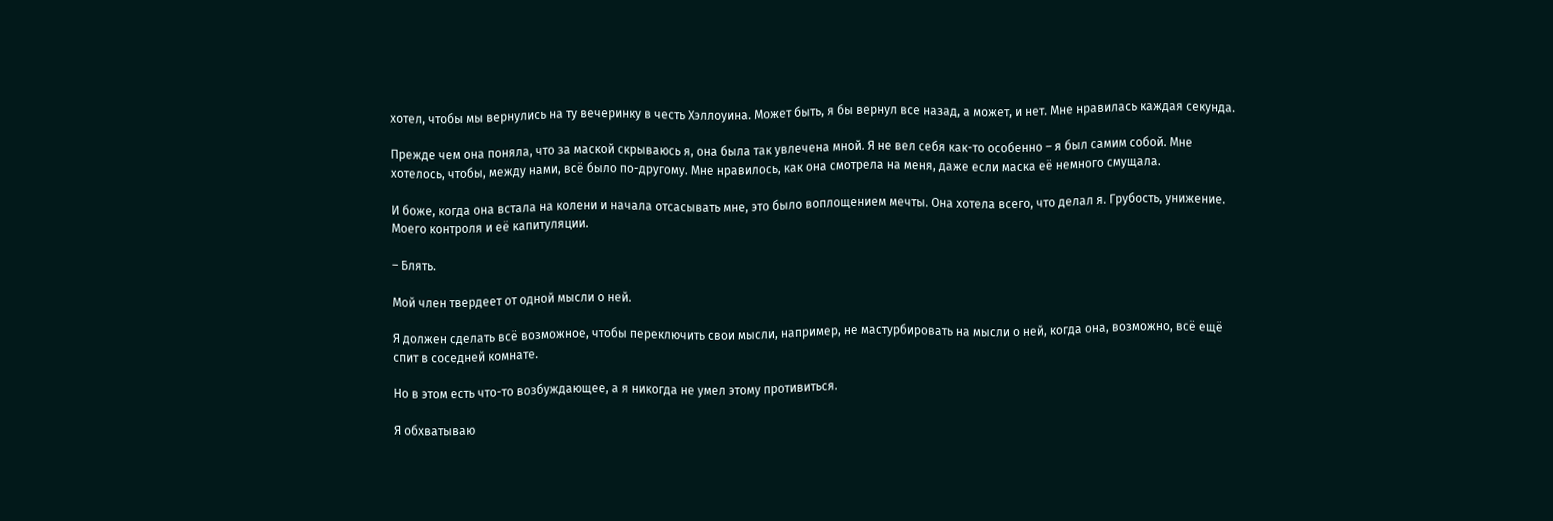хотел, чтобы мы вернулись на ту вечеринку в честь Хэллоуина. Может быть, я бы вернул все назад, а может, и нет. Мне нравилась каждая секунда.

Прежде чем она поняла, что за маской скрываюсь я, она была так увлечена мной. Я не вел себя как-то особенно – я был самим собой. Мне хотелось, чтобы, между нами, всё было по-другому. Мне нравилось, как она смотрела на меня, даже если маска её немного смущала.

И боже, когда она встала на колени и начала отсасывать мне, это было воплощением мечты. Она хотела всего, что делал я. Грубость, унижение. Моего контроля и её капитуляции.

– Блять.

Мой член твердеет от одной мысли о ней.

Я должен сделать всё возможное, чтобы переключить свои мысли, например, не мастурбировать на мысли о ней, когда она, возможно, всё ещё спит в соседней комнате.

Но в этом есть что-то возбуждающее, а я никогда не умел этому противиться.

Я обхватываю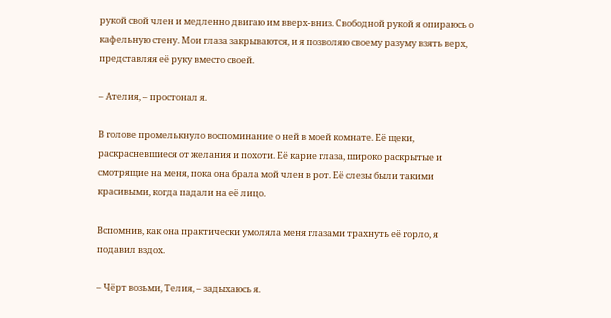рукой свой член и медленно двигаю им вверх-вниз. Свободной рукой я опираюсь о кафельную стену. Мои глаза закрываются, и я позволяю своему разуму взять верх, представляя её руку вместо своей.

– Ателия, – простонал я.

В голове промелькнуло воспоминание о ней в моей комнате. Её щеки, раскрасневшиеся от желания и похоти. Её карие глаза, широко раскрытые и смотрящие на меня, пока она брала мой член в рот. Её слезы были такими красивыми, когда падали на её лицо.

Вспомнив, как она практически умоляла меня глазами трахнуть её горло, я подавил вздох.

– Чёрт возьми, Телия, – задыхаюсь я.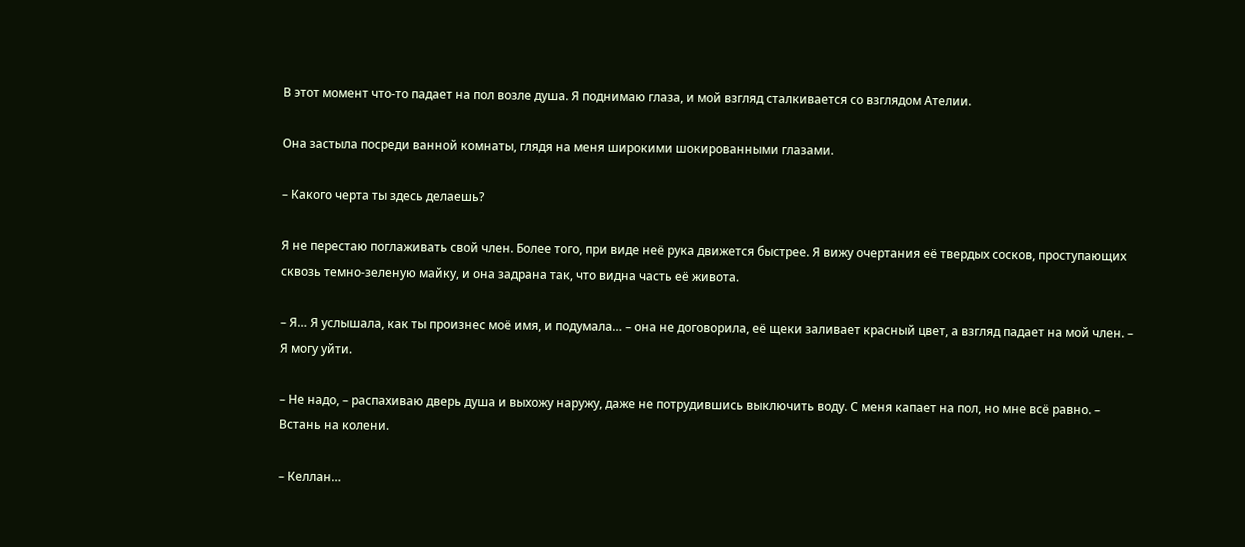В этот момент что-то падает на пол возле душа. Я поднимаю глаза, и мой взгляд сталкивается со взглядом Ателии.

Она застыла посреди ванной комнаты, глядя на меня широкими шокированными глазами.

– Какого черта ты здесь делаешь?

Я не перестаю поглаживать свой член. Более того, при виде неё рука движется быстрее. Я вижу очертания её твердых сосков, проступающих сквозь темно-зеленую майку, и она задрана так, что видна часть её живота.

– Я… Я услышала, как ты произнес моё имя, и подумала… – она не договорила, её щеки заливает красный цвет, а взгляд падает на мой член. – Я могу уйти.

– Не надо, – распахиваю дверь душа и выхожу наружу, даже не потрудившись выключить воду. С меня капает на пол, но мне всё равно. – Встань на колени.

– Келлан…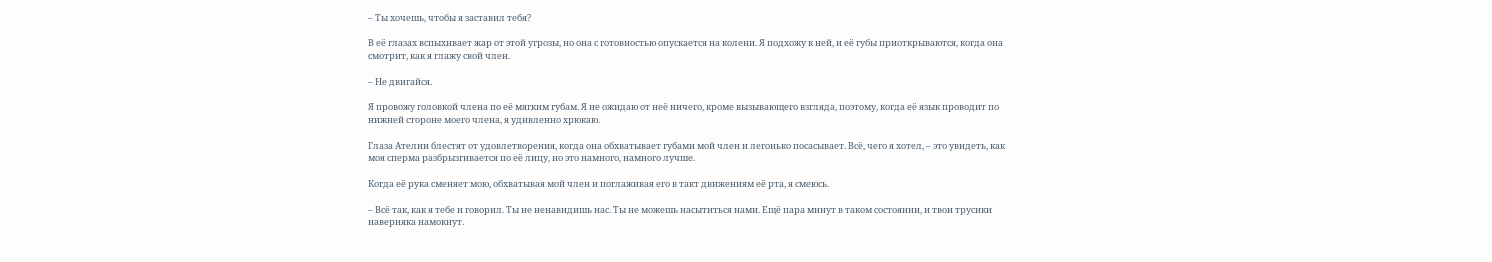– Ты хочешь, чтобы я заставил тебя?

В её глазах вспыхивает жар от этой угрозы, но она с готовностью опускается на колени. Я подхожу к ней, и её губы приоткрываются, когда она смотрит, как я глажу свой член.

– Не двигайся.

Я провожу головкой члена по её мягким губам. Я не ожидаю от неё ничего, кроме вызывающего взгляда, поэтому, когда её язык проводит по нижней стороне моего члена, я удивленно хрюкаю.

Глаза Ателии блестят от удовлетворения, когда она обхватывает губами мой член и легонько посасывает. Всё, чего я хотел, – это увидеть, как моя сперма разбрызгивается по её лицу, но это намного, намного лучше.

Когда её рука сменяет мою, обхватывая мой член и поглаживая его в такт движениям её рта, я смеюсь.

– Всё так, как я тебе и говорил. Ты не ненавидишь нас. Ты не можешь насытиться нами. Ещё пара минут в таком состоянии, и твои трусики наверняка намокнут.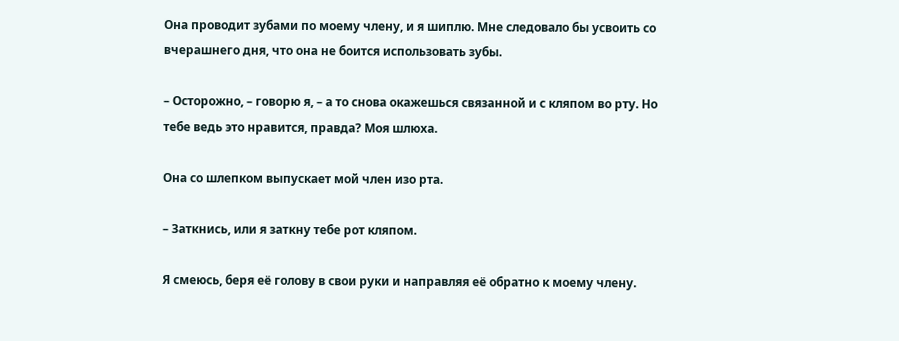Она проводит зубами по моему члену, и я шиплю. Мне следовало бы усвоить со вчерашнего дня, что она не боится использовать зубы.

– Осторожно, – говорю я, – а то снова окажешься связанной и с кляпом во рту. Но тебе ведь это нравится, правда? Моя шлюха.

Она со шлепком выпускает мой член изо рта.

– Заткнись, или я заткну тебе рот кляпом.

Я смеюсь, беря её голову в свои руки и направляя её обратно к моему члену.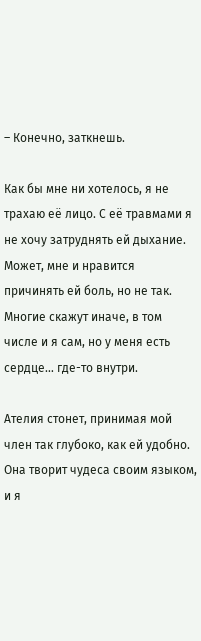– Конечно, заткнешь.

Как бы мне ни хотелось, я не трахаю её лицо. С её травмами я не хочу затруднять ей дыхание. Может, мне и нравится причинять ей боль, но не так. Многие скажут иначе, в том числе и я сам, но у меня есть сердце… где-то внутри.

Ателия стонет, принимая мой член так глубоко, как ей удобно. Она творит чудеса своим языком, и я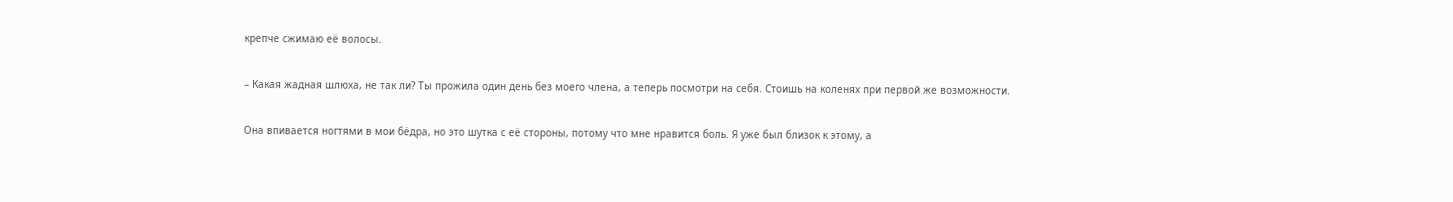крепче сжимаю её волосы.

– Какая жадная шлюха, не так ли? Ты прожила один день без моего члена, а теперь посмотри на себя. Стоишь на коленях при первой же возможности.

Она впивается ногтями в мои бёдра, но это шутка с её стороны, потому что мне нравится боль. Я уже был близок к этому, а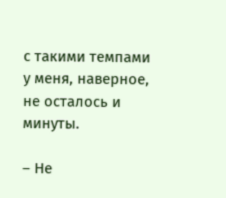с такими темпами у меня, наверное, не осталось и минуты.

– Не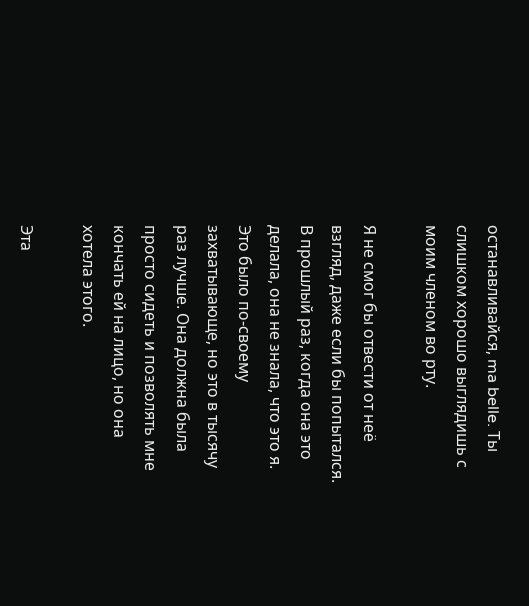останавливайся, ma belle. Ты слишком хорошо выглядишь с моим членом во рту.

Я не смог бы отвести от неё взгляд, даже если бы попытался. В прошлый раз, когда она это делала, она не знала, что это я. Это было по-своему захватывающе, но это в тысячу раз лучше. Она должна была просто сидеть и позволять мне кончать ей на лицо, но она хотела этого.

Эта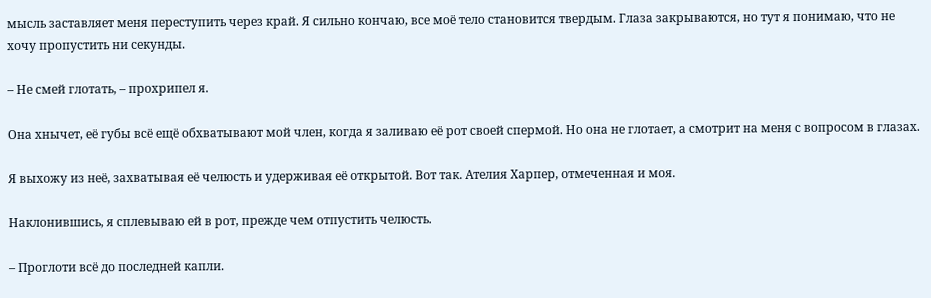мысль заставляет меня переступить через край. Я сильно кончаю, все моё тело становится твердым. Глаза закрываются, но тут я понимаю, что не хочу пропустить ни секунды.

– Не смей глотать, – прохрипел я.

Она хнычет, её губы всё ещё обхватывают мой член, когда я заливаю её рот своей спермой. Но она не глотает, а смотрит на меня с вопросом в глазах.

Я выхожу из неё, захватывая её челюсть и удерживая её открытой. Вот так. Ателия Харпер, отмеченная и моя.

Наклонившись, я сплевываю ей в рот, прежде чем отпустить челюсть.

– Проглоти всё до последней капли.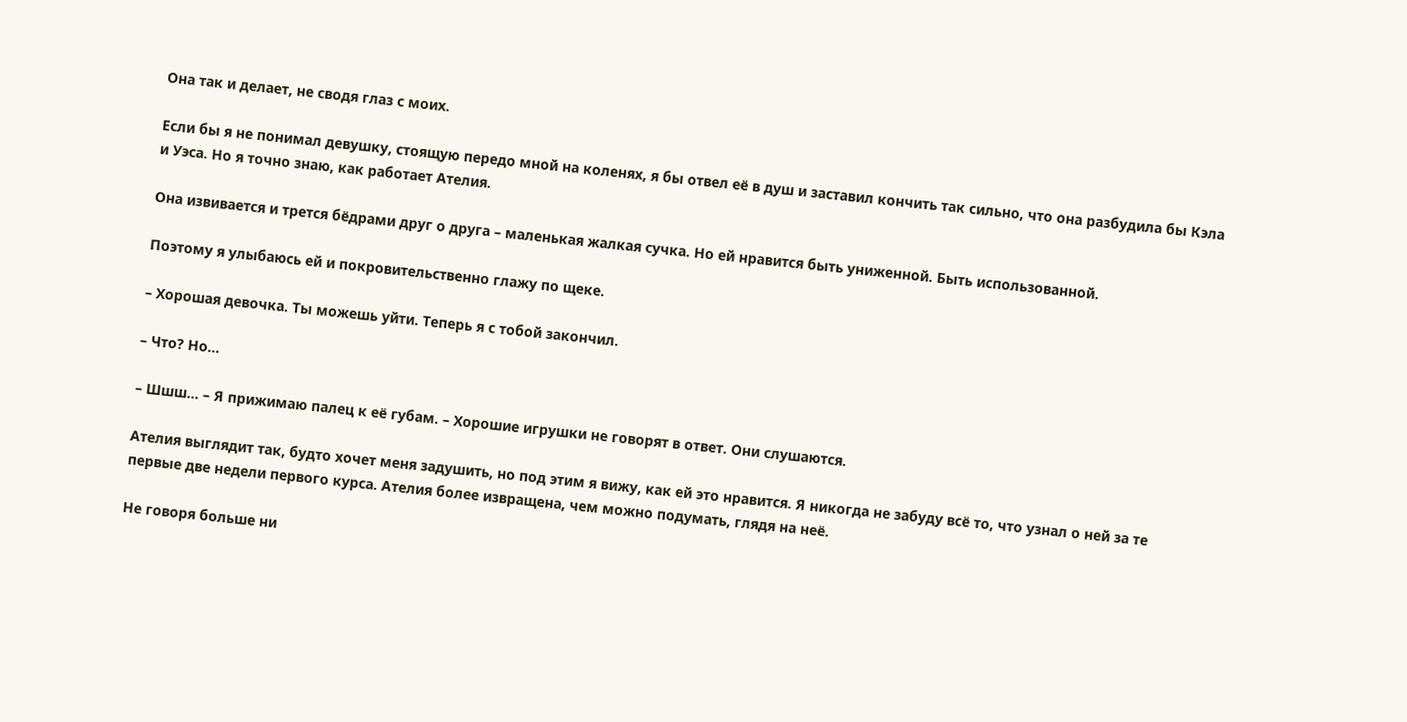Она так и делает, не сводя глаз с моих.

Если бы я не понимал девушку, стоящую передо мной на коленях, я бы отвел её в душ и заставил кончить так сильно, что она разбудила бы Кэла и Уэса. Но я точно знаю, как работает Ателия.

Она извивается и трется бёдрами друг о друга – маленькая жалкая сучка. Но ей нравится быть униженной. Быть использованной.

Поэтому я улыбаюсь ей и покровительственно глажу по щеке.

– Хорошая девочка. Ты можешь уйти. Теперь я с тобой закончил.

– Что? Но…

– Шшш… – Я прижимаю палец к её губам. – Хорошие игрушки не говорят в ответ. Они слушаются.

Ателия выглядит так, будто хочет меня задушить, но под этим я вижу, как ей это нравится. Я никогда не забуду всё то, что узнал о ней за те первые две недели первого курса. Ателия более извращена, чем можно подумать, глядя на неё.

Не говоря больше ни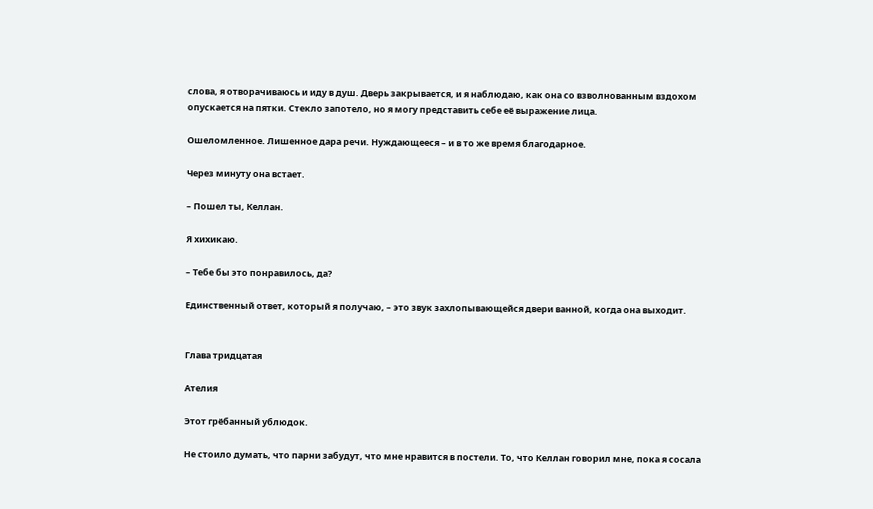слова, я отворачиваюсь и иду в душ. Дверь закрывается, и я наблюдаю, как она со взволнованным вздохом опускается на пятки. Стекло запотело, но я могу представить себе её выражение лица.

Ошеломленное. Лишенное дара речи. Нуждающееся – и в то же время благодарное.

Через минуту она встает.

– Пошел ты, Келлан.

Я хихикаю.

– Тебе бы это понравилось, да?

Единственный ответ, который я получаю, – это звук захлопывающейся двери ванной, когда она выходит.


Глава тридцатая

Ателия

Этот грёбанный ублюдок.

Не стоило думать, что парни забудут, что мне нравится в постели. То, что Келлан говорил мне, пока я сосала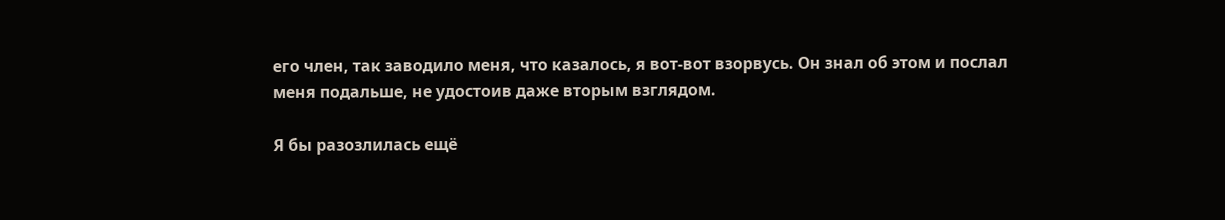его член, так заводило меня, что казалось, я вот-вот взорвусь. Он знал об этом и послал меня подальше, не удостоив даже вторым взглядом.

Я бы разозлилась ещё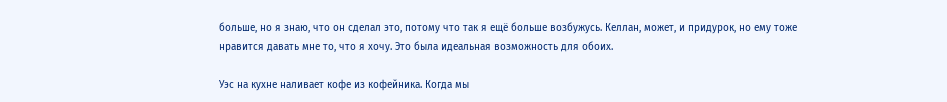больше, но я знаю, что он сделал это, потому что так я ещё больше возбужусь. Келлан, может, и придурок, но ему тоже нравится давать мне то, что я хочу. Это была идеальная возможность для обоих.

Уэс на кухне наливает кофе из кофейника. Когда мы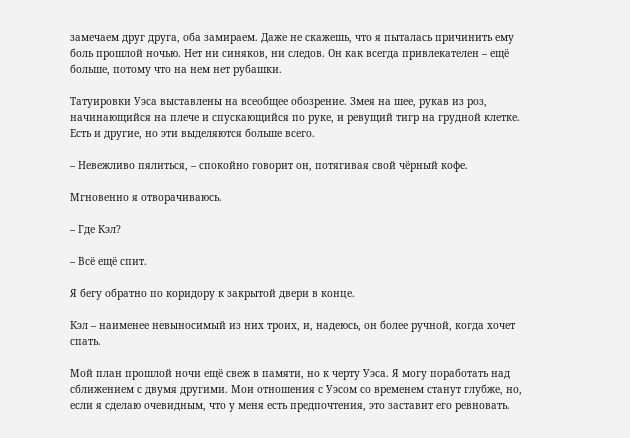замечаем друг друга, оба замираем. Даже не скажешь, что я пыталась причинить ему боль прошлой ночью. Нет ни синяков, ни следов. Он как всегда привлекателен – ещё больше, потому что на нем нет рубашки.

Татуировки Уэса выставлены на всеобщее обозрение. Змея на шее, рукав из роз, начинающийся на плече и спускающийся по руке, и ревущий тигр на грудной клетке. Есть и другие, но эти выделяются больше всего.

– Невежливо пялиться, – спокойно говорит он, потягивая свой чёрный кофе.

Мгновенно я отворачиваюсь.

– Где Кэл?

– Всё ещё спит.

Я бегу обратно по коридору к закрытой двери в конце.

Кэл – наименее невыносимый из них троих, и, надеюсь, он более ручной, когда хочет спать.

Мой план прошлой ночи ещё свеж в памяти, но к черту Уэса. Я могу поработать над сближением с двумя другими. Мои отношения с Уэсом со временем станут глубже, но, если я сделаю очевидным, что у меня есть предпочтения, это заставит его ревновать.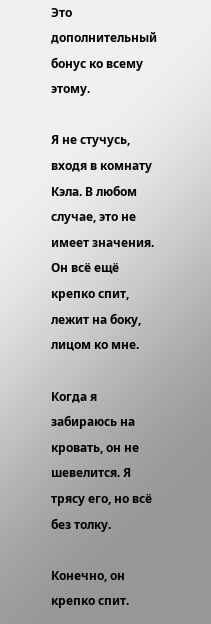Это дополнительный бонус ко всему этому.

Я не стучусь, входя в комнату Кэла. В любом случае, это не имеет значения. Он всё ещё крепко спит, лежит на боку, лицом ко мне.

Когда я забираюсь на кровать, он не шевелится. Я трясу его, но всё без толку.

Конечно, он крепко спит.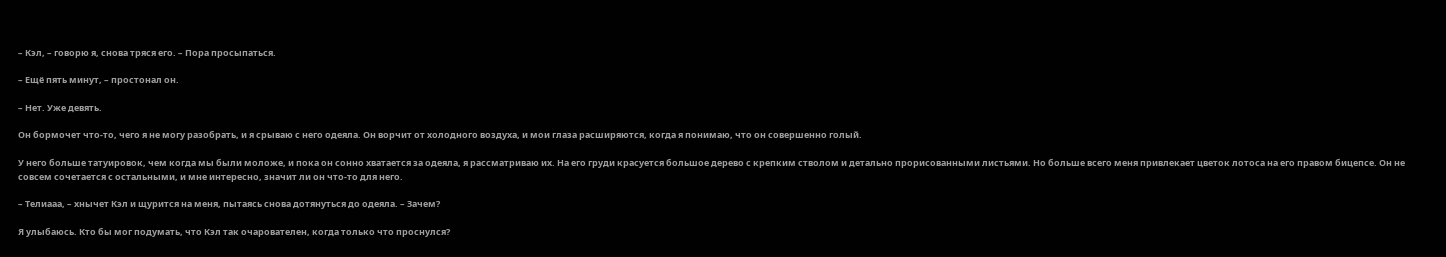– Кэл, – говорю я, снова тряся его. – Пора просыпаться.

– Ещё пять минут, – простонал он.

– Нет. Уже девять.

Он бормочет что-то, чего я не могу разобрать, и я срываю с него одеяла. Он ворчит от холодного воздуха, и мои глаза расширяются, когда я понимаю, что он совершенно голый.

У него больше татуировок, чем когда мы были моложе, и пока он сонно хватается за одеяла, я рассматриваю их. На его груди красуется большое дерево с крепким стволом и детально прорисованными листьями. Но больше всего меня привлекает цветок лотоса на его правом бицепсе. Он не совсем сочетается с остальными, и мне интересно, значит ли он что-то для него.

– Телиааа, – хнычет Кэл и щурится на меня, пытаясь снова дотянуться до одеяла. – Зачем?

Я улыбаюсь. Кто бы мог подумать, что Кэл так очарователен, когда только что проснулся?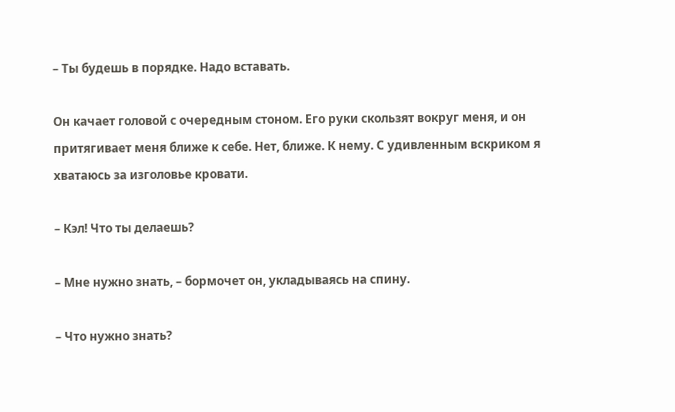– Ты будешь в порядке. Надо вставать.

Он качает головой с очередным стоном. Его руки скользят вокруг меня, и он притягивает меня ближе к себе. Нет, ближе. К нему. С удивленным вскриком я хватаюсь за изголовье кровати.

– Кэл! Что ты делаешь?

– Мне нужно знать, – бормочет он, укладываясь на спину.

– Что нужно знать?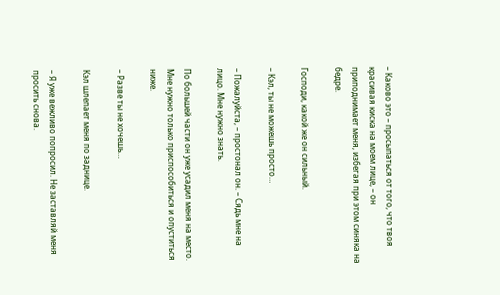– Каково это – просыпаться от того, что твоя красивая киска на моем лице, – он приподнимает меня, избегая при этом синяка на бедре.

Господи, какой же он сильный.

– Кэл, ты не можешь просто…

– Пожалуйста, – простонал он. – Сядь мне на лицо. Мне нужно знать.

По большей части он уже усадил меня на место. Мне нужно только приспособиться и опуститься ниже.

– Разве ты не хочешь…

Кэл шлепает меня по заднице.

– Я уже вежливо попросил. Не заставляй меня просить снова.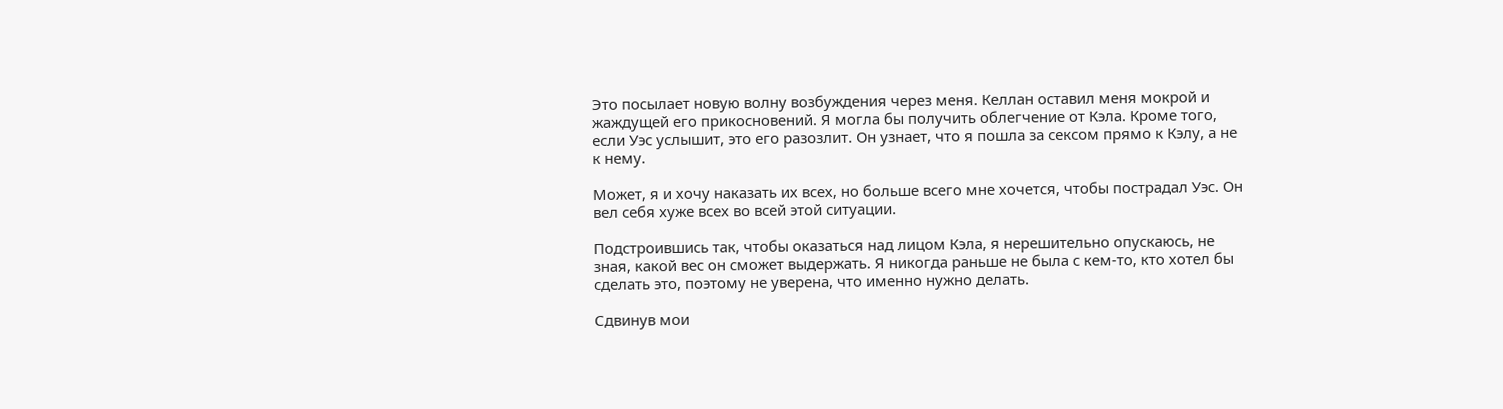Это посылает новую волну возбуждения через меня. Келлан оставил меня мокрой и жаждущей его прикосновений. Я могла бы получить облегчение от Кэла. Кроме того, если Уэс услышит, это его разозлит. Он узнает, что я пошла за сексом прямо к Кэлу, а не к нему.

Может, я и хочу наказать их всех, но больше всего мне хочется, чтобы пострадал Уэс. Он вел себя хуже всех во всей этой ситуации.

Подстроившись так, чтобы оказаться над лицом Кэла, я нерешительно опускаюсь, не зная, какой вес он сможет выдержать. Я никогда раньше не была с кем-то, кто хотел бы сделать это, поэтому не уверена, что именно нужно делать.

Сдвинув мои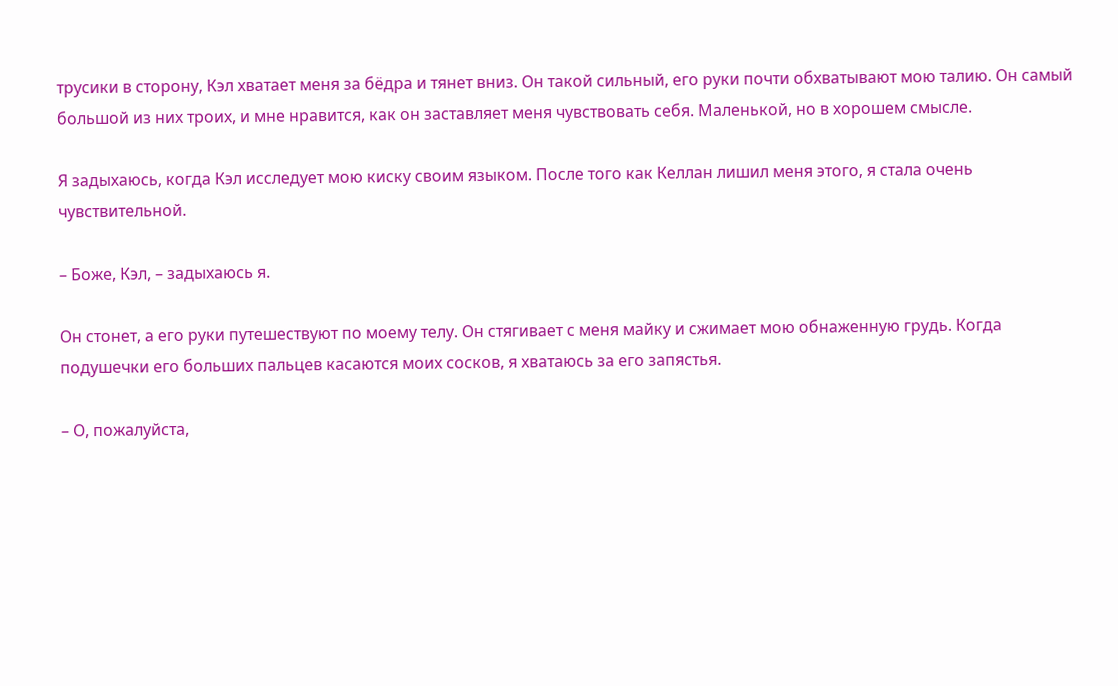трусики в сторону, Кэл хватает меня за бёдра и тянет вниз. Он такой сильный, его руки почти обхватывают мою талию. Он самый большой из них троих, и мне нравится, как он заставляет меня чувствовать себя. Маленькой, но в хорошем смысле.

Я задыхаюсь, когда Кэл исследует мою киску своим языком. После того как Келлан лишил меня этого, я стала очень чувствительной.

– Боже, Кэл, – задыхаюсь я.

Он стонет, а его руки путешествуют по моему телу. Он стягивает с меня майку и сжимает мою обнаженную грудь. Когда подушечки его больших пальцев касаются моих сосков, я хватаюсь за его запястья.

– О, пожалуйста,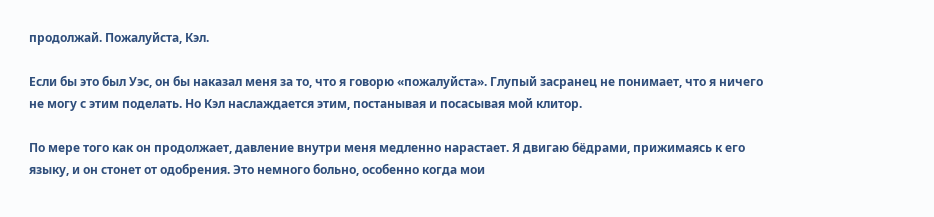продолжай. Пожалуйста, Кэл.

Если бы это был Уэс, он бы наказал меня за то, что я говорю «пожалуйста». Глупый засранец не понимает, что я ничего не могу с этим поделать. Но Кэл наслаждается этим, постанывая и посасывая мой клитор.

По мере того как он продолжает, давление внутри меня медленно нарастает. Я двигаю бёдрами, прижимаясь к его языку, и он стонет от одобрения. Это немного больно, особенно когда мои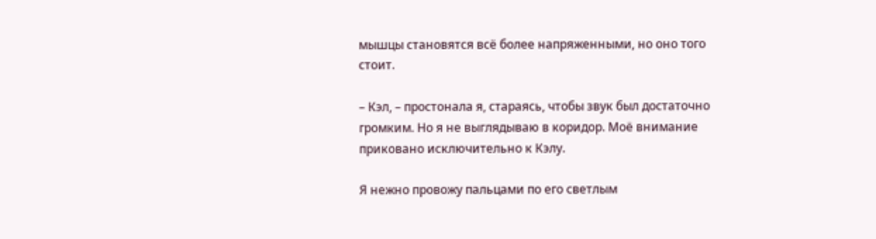мышцы становятся всё более напряженными, но оно того стоит.

– Кэл, – простонала я, стараясь, чтобы звук был достаточно громким. Но я не выглядываю в коридор. Моё внимание приковано исключительно к Кэлу.

Я нежно провожу пальцами по его светлым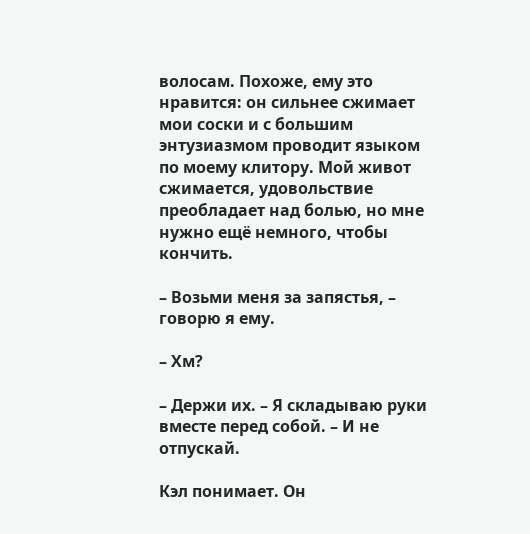волосам. Похоже, ему это нравится: он сильнее сжимает мои соски и с большим энтузиазмом проводит языком по моему клитору. Мой живот сжимается, удовольствие преобладает над болью, но мне нужно ещё немного, чтобы кончить.

– Возьми меня за запястья, – говорю я ему.

– Хм?

– Держи их. – Я складываю руки вместе перед собой. – И не отпускай.

Кэл понимает. Он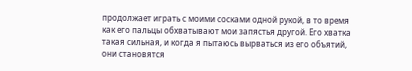продолжает играть с моими сосками одной рукой, в то время как его пальцы обхватывают мои запястья другой. Его хватка такая сильная, и когда я пытаюсь вырваться из его объятий, они становятся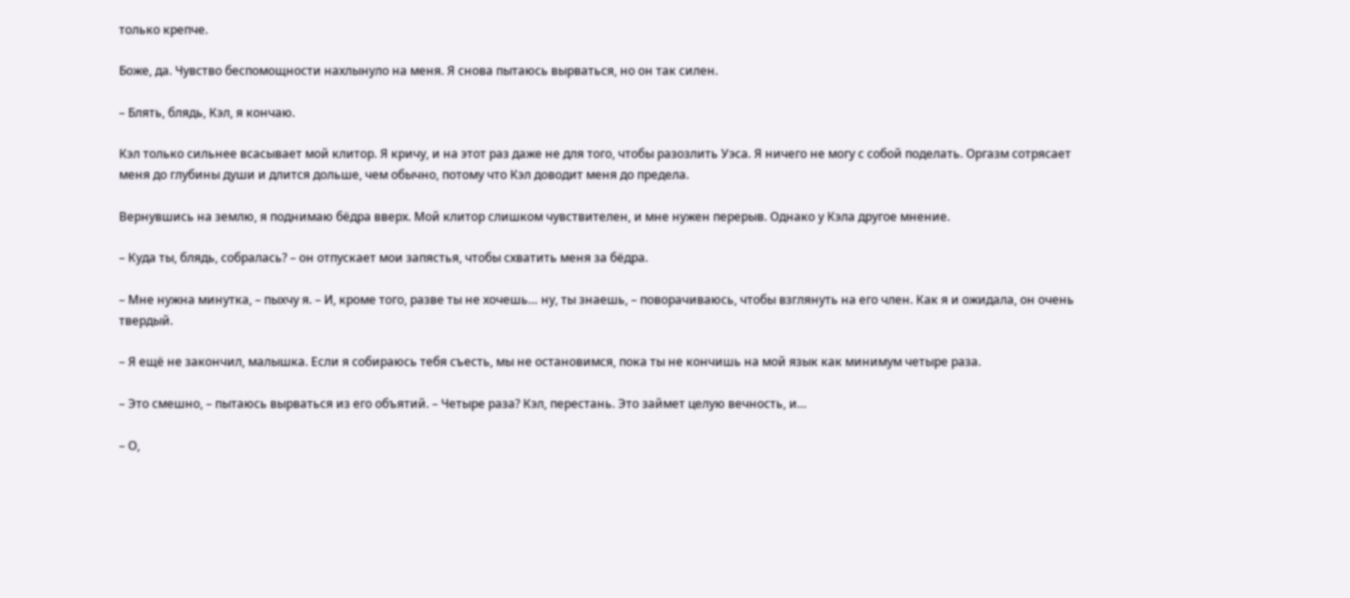только крепче.

Боже, да. Чувство беспомощности нахлынуло на меня. Я снова пытаюсь вырваться, но он так силен.

– Блять, блядь, Кэл, я кончаю.

Кэл только сильнее всасывает мой клитор. Я кричу, и на этот раз даже не для того, чтобы разозлить Уэса. Я ничего не могу с собой поделать. Оргазм сотрясает меня до глубины души и длится дольше, чем обычно, потому что Кэл доводит меня до предела.

Вернувшись на землю, я поднимаю бёдра вверх. Мой клитор слишком чувствителен, и мне нужен перерыв. Однако у Кэла другое мнение.

– Куда ты, блядь, собралась? – он отпускает мои запястья, чтобы схватить меня за бёдра.

– Мне нужна минутка, – пыхчу я. – И, кроме того, разве ты не хочешь… ну, ты знаешь, – поворачиваюсь, чтобы взглянуть на его член. Как я и ожидала, он очень твердый.

– Я ещё не закончил, малышка. Если я собираюсь тебя съесть, мы не остановимся, пока ты не кончишь на мой язык как минимум четыре раза.

– Это смешно, – пытаюсь вырваться из его объятий. – Четыре раза? Кэл, перестань. Это займет целую вечность, и…

– О,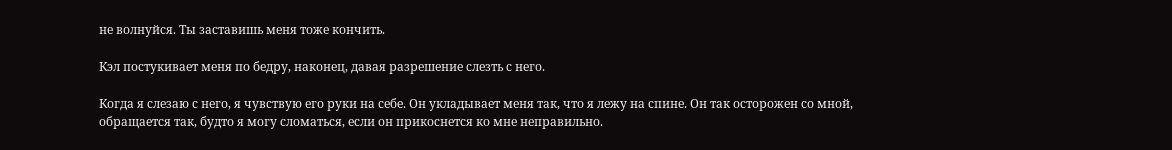не волнуйся. Ты заставишь меня тоже кончить.

Кэл постукивает меня по бедру, наконец, давая разрешение слезть с него.

Когда я слезаю с него, я чувствую его руки на себе. Он укладывает меня так, что я лежу на спине. Он так осторожен со мной, обращается так, будто я могу сломаться, если он прикоснется ко мне неправильно.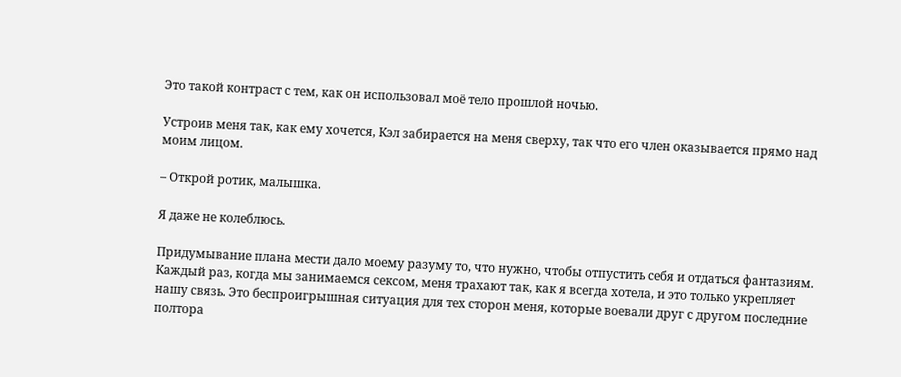Это такой контраст с тем, как он использовал моё тело прошлой ночью.

Устроив меня так, как ему хочется, Кэл забирается на меня сверху, так что его член оказывается прямо над моим лицом.

– Открой ротик, малышка.

Я даже не колеблюсь.

Придумывание плана мести дало моему разуму то, что нужно, чтобы отпустить себя и отдаться фантазиям. Каждый раз, когда мы занимаемся сексом, меня трахают так, как я всегда хотела, и это только укрепляет нашу связь. Это беспроигрышная ситуация для тех сторон меня, которые воевали друг с другом последние полтора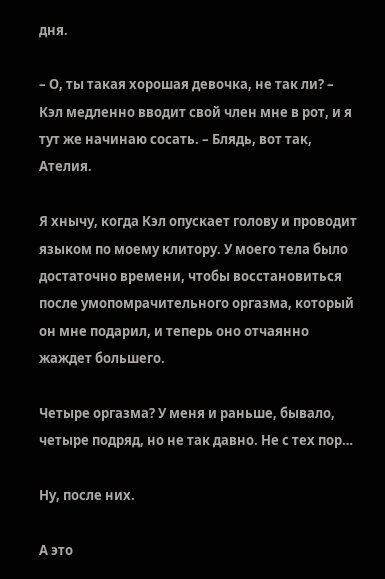дня.

– О, ты такая хорошая девочка, не так ли? – Кэл медленно вводит свой член мне в рот, и я тут же начинаю сосать. – Блядь, вот так, Ателия.

Я хнычу, когда Кэл опускает голову и проводит языком по моему клитору. У моего тела было достаточно времени, чтобы восстановиться после умопомрачительного оргазма, который он мне подарил, и теперь оно отчаянно жаждет большего.

Четыре оргазма? У меня и раньше, бывало, четыре подряд, но не так давно. Не с тех пор…

Ну, после них.

А это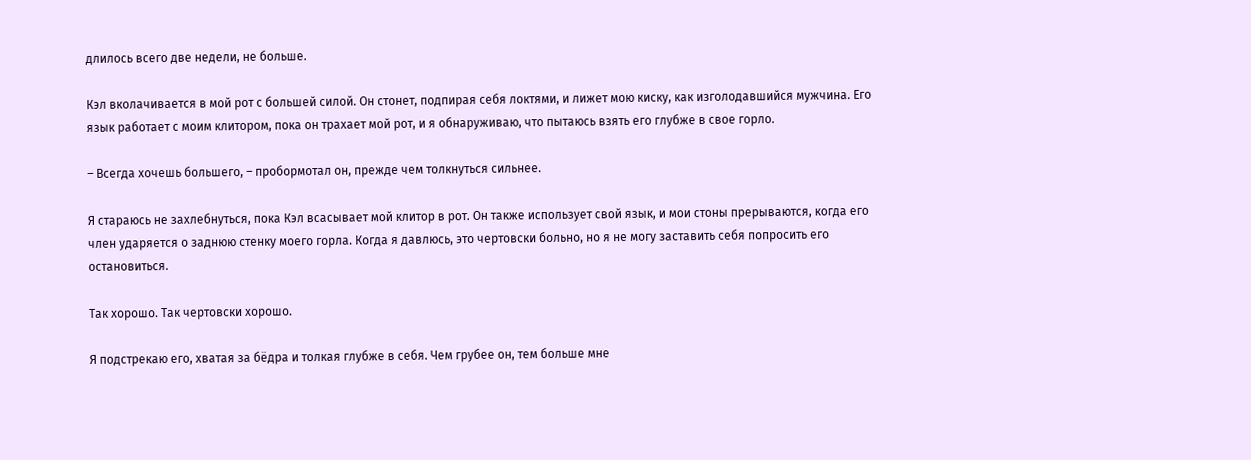длилось всего две недели, не больше.

Кэл вколачивается в мой рот с большей силой. Он стонет, подпирая себя локтями, и лижет мою киску, как изголодавшийся мужчина. Его язык работает с моим клитором, пока он трахает мой рот, и я обнаруживаю, что пытаюсь взять его глубже в свое горло.

– Всегда хочешь большего, – пробормотал он, прежде чем толкнуться сильнее.

Я стараюсь не захлебнуться, пока Кэл всасывает мой клитор в рот. Он также использует свой язык, и мои стоны прерываются, когда его член ударяется о заднюю стенку моего горла. Когда я давлюсь, это чертовски больно, но я не могу заставить себя попросить его остановиться.

Так хорошо. Так чертовски хорошо.

Я подстрекаю его, хватая за бёдра и толкая глубже в себя. Чем грубее он, тем больше мне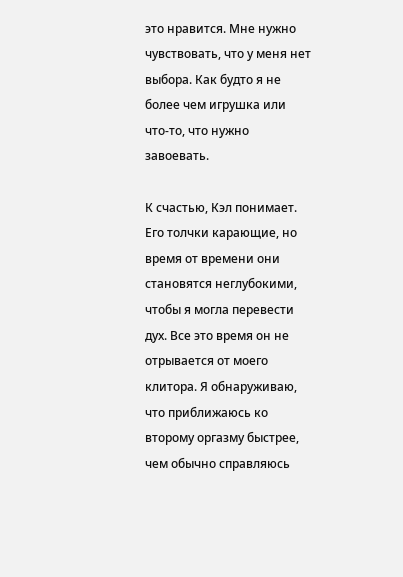это нравится. Мне нужно чувствовать, что у меня нет выбора. Как будто я не более чем игрушка или что-то, что нужно завоевать.

К счастью, Кэл понимает. Его толчки карающие, но время от времени они становятся неглубокими, чтобы я могла перевести дух. Все это время он не отрывается от моего клитора. Я обнаруживаю, что приближаюсь ко второму оргазму быстрее, чем обычно справляюсь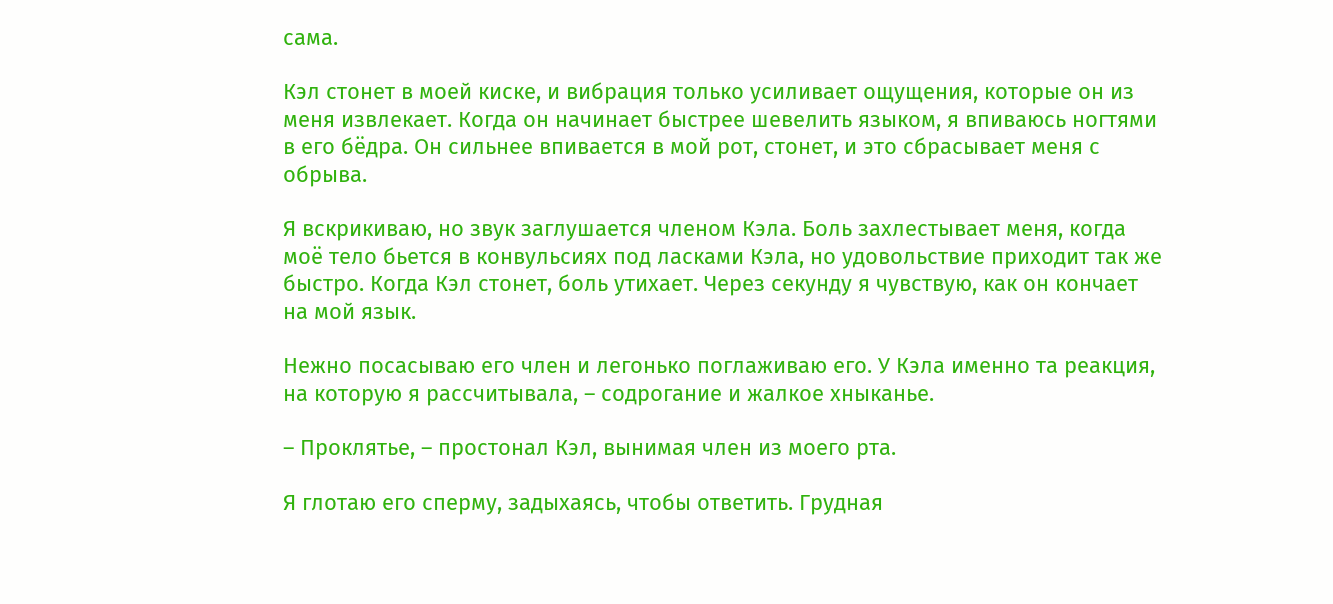сама.

Кэл стонет в моей киске, и вибрация только усиливает ощущения, которые он из меня извлекает. Когда он начинает быстрее шевелить языком, я впиваюсь ногтями в его бёдра. Он сильнее впивается в мой рот, стонет, и это сбрасывает меня с обрыва.

Я вскрикиваю, но звук заглушается членом Кэла. Боль захлестывает меня, когда моё тело бьется в конвульсиях под ласками Кэла, но удовольствие приходит так же быстро. Когда Кэл стонет, боль утихает. Через секунду я чувствую, как он кончает на мой язык.

Нежно посасываю его член и легонько поглаживаю его. У Кэла именно та реакция, на которую я рассчитывала, – содрогание и жалкое хныканье.

– Проклятье, – простонал Кэл, вынимая член из моего рта.

Я глотаю его сперму, задыхаясь, чтобы ответить. Грудная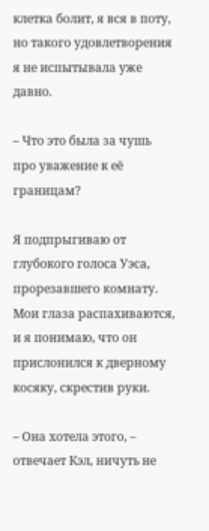клетка болит, я вся в поту, но такого удовлетворения я не испытывала уже давно.

– Что это была за чушь про уважение к её границам?

Я подпрыгиваю от глубокого голоса Уэса, прорезавшего комнату. Мои глаза распахиваются, и я понимаю, что он прислонился к дверному косяку, скрестив руки.

– Она хотела этого, – отвечает Кэл, ничуть не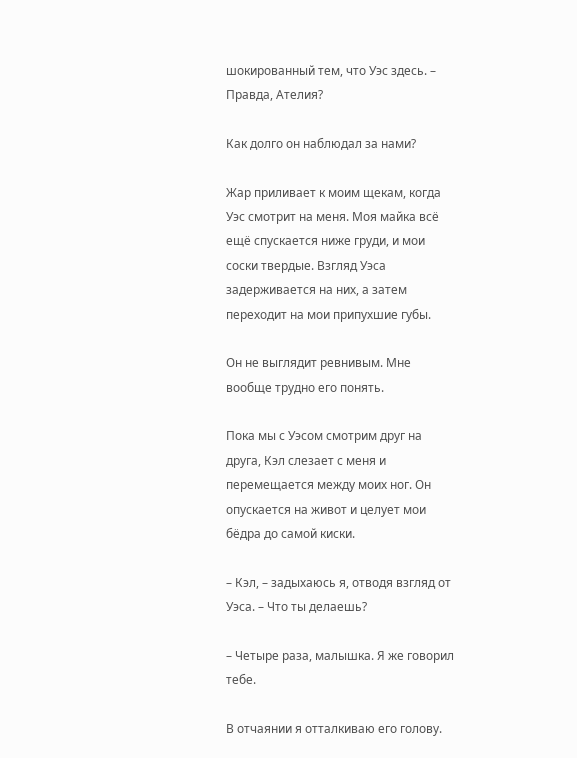шокированный тем, что Уэс здесь. – Правда, Ателия?

Как долго он наблюдал за нами?

Жар приливает к моим щекам, когда Уэс смотрит на меня. Моя майка всё ещё спускается ниже груди, и мои соски твердые. Взгляд Уэса задерживается на них, а затем переходит на мои припухшие губы.

Он не выглядит ревнивым. Мне вообще трудно его понять.

Пока мы с Уэсом смотрим друг на друга, Кэл слезает с меня и перемещается между моих ног. Он опускается на живот и целует мои бёдра до самой киски.

– Кэл, – задыхаюсь я, отводя взгляд от Уэса. – Что ты делаешь?

– Четыре раза, малышка. Я же говорил тебе.

В отчаянии я отталкиваю его голову.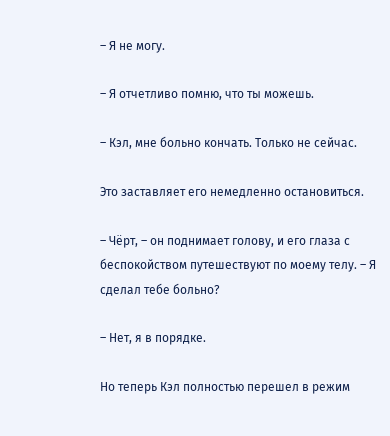– Я не могу.

– Я отчетливо помню, что ты можешь.

– Кэл, мне больно кончать. Только не сейчас.

Это заставляет его немедленно остановиться.

– Чёрт, – он поднимает голову, и его глаза с беспокойством путешествуют по моему телу. – Я сделал тебе больно?

– Нет, я в порядке.

Но теперь Кэл полностью перешел в режим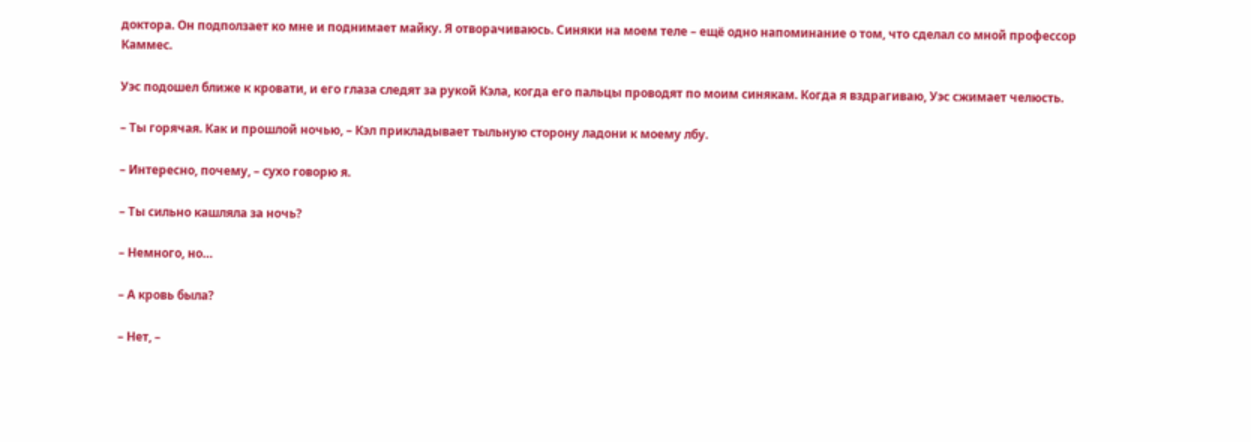доктора. Он подползает ко мне и поднимает майку. Я отворачиваюсь. Синяки на моем теле – ещё одно напоминание о том, что сделал со мной профессор Каммес.

Уэс подошел ближе к кровати, и его глаза следят за рукой Кэла, когда его пальцы проводят по моим синякам. Когда я вздрагиваю, Уэс сжимает челюсть.

– Ты горячая. Как и прошлой ночью, – Кэл прикладывает тыльную сторону ладони к моему лбу.

– Интересно, почему, – сухо говорю я.

– Ты сильно кашляла за ночь?

– Немного, но…

– А кровь была?

– Нет, –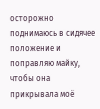осторожно поднимаюсь в сидячее положение и поправляю майку, чтобы она прикрывала моё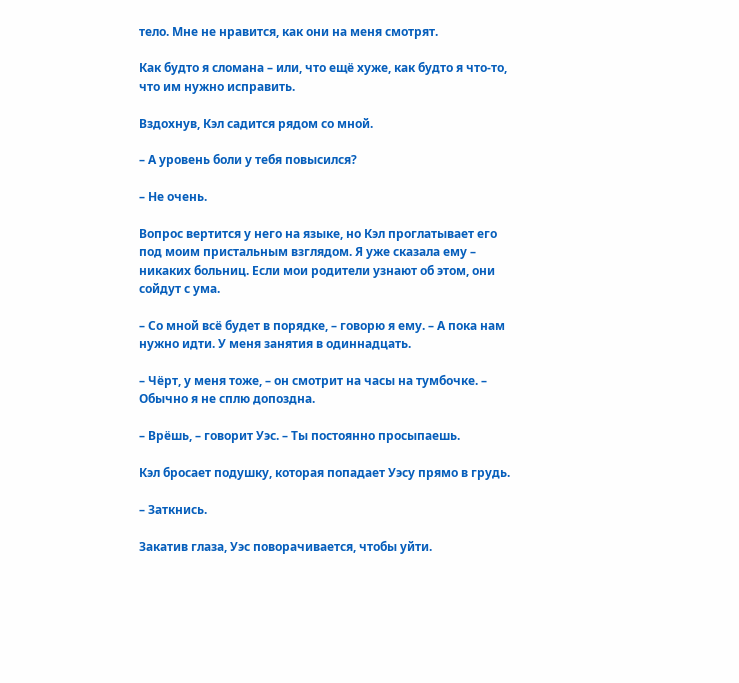тело. Мне не нравится, как они на меня смотрят.

Как будто я сломана – или, что ещё хуже, как будто я что-то, что им нужно исправить.

Вздохнув, Кэл садится рядом со мной.

– А уровень боли у тебя повысился?

– Не очень.

Вопрос вертится у него на языке, но Кэл проглатывает его под моим пристальным взглядом. Я уже сказала ему – никаких больниц. Если мои родители узнают об этом, они сойдут с ума.

– Со мной всё будет в порядке, – говорю я ему. – А пока нам нужно идти. У меня занятия в одиннадцать.

– Чёрт, у меня тоже, – он смотрит на часы на тумбочке. – Обычно я не сплю допоздна.

– Врёшь, – говорит Уэс. – Ты постоянно просыпаешь.

Кэл бросает подушку, которая попадает Уэсу прямо в грудь.

– Заткнись.

Закатив глаза, Уэс поворачивается, чтобы уйти.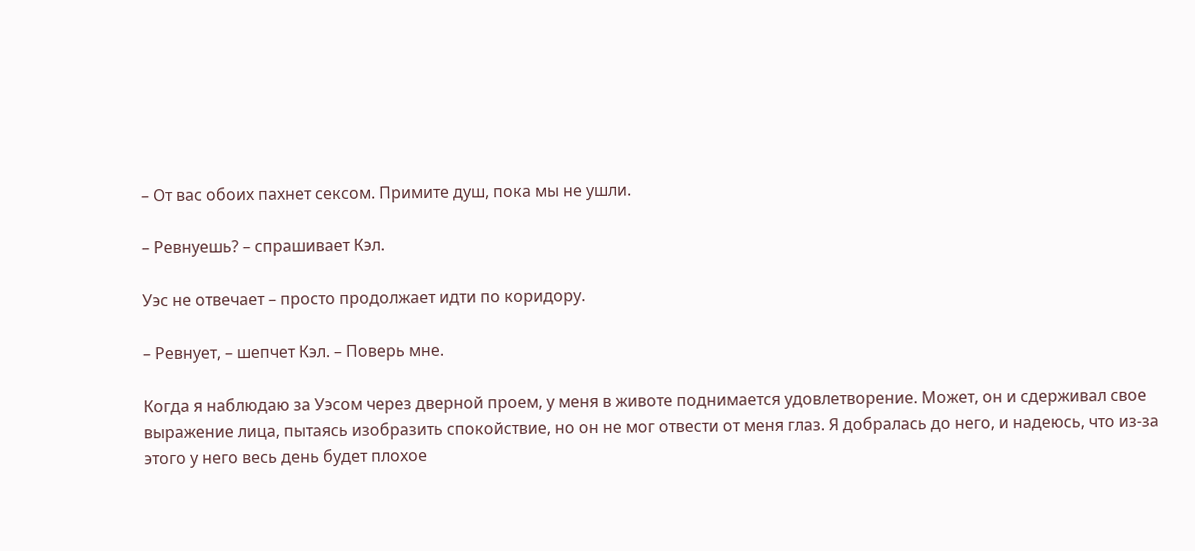– От вас обоих пахнет сексом. Примите душ, пока мы не ушли.

– Ревнуешь? – спрашивает Кэл.

Уэс не отвечает – просто продолжает идти по коридору.

– Ревнует, – шепчет Кэл. – Поверь мне.

Когда я наблюдаю за Уэсом через дверной проем, у меня в животе поднимается удовлетворение. Может, он и сдерживал свое выражение лица, пытаясь изобразить спокойствие, но он не мог отвести от меня глаз. Я добралась до него, и надеюсь, что из-за этого у него весь день будет плохое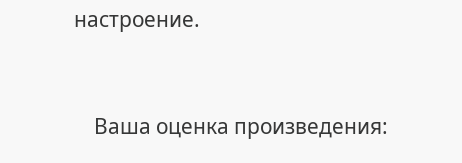настроение.


    Ваша оценка произведения: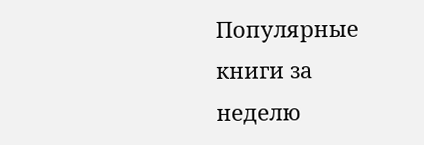Популярные книги за неделю